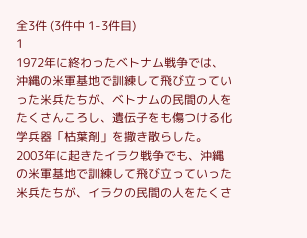全3件 (3件中 1-3件目)
1
1972年に終わったベトナム戦争では、沖縄の米軍基地で訓練して飛び立っていった米兵たちが、ベトナムの民間の人をたくさんころし、遺伝子をも傷つける化学兵器「枯葉剤」を撒き散らした。2003年に起きたイラク戦争でも、沖縄の米軍基地で訓練して飛び立っていった米兵たちが、イラクの民間の人をたくさ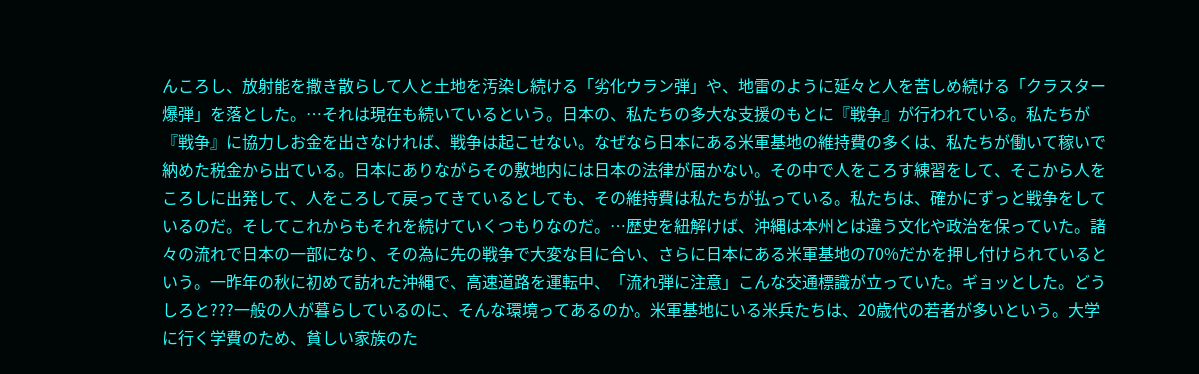んころし、放射能を撒き散らして人と土地を汚染し続ける「劣化ウラン弾」や、地雷のように延々と人を苦しめ続ける「クラスター爆弾」を落とした。…それは現在も続いているという。日本の、私たちの多大な支援のもとに『戦争』が行われている。私たちが『戦争』に協力しお金を出さなければ、戦争は起こせない。なぜなら日本にある米軍基地の維持費の多くは、私たちが働いて稼いで納めた税金から出ている。日本にありながらその敷地内には日本の法律が届かない。その中で人をころす練習をして、そこから人をころしに出発して、人をころして戻ってきているとしても、その維持費は私たちが払っている。私たちは、確かにずっと戦争をしているのだ。そしてこれからもそれを続けていくつもりなのだ。…歴史を紐解けば、沖縄は本州とは違う文化や政治を保っていた。諸々の流れで日本の一部になり、その為に先の戦争で大変な目に合い、さらに日本にある米軍基地の70%だかを押し付けられているという。一昨年の秋に初めて訪れた沖縄で、高速道路を運転中、「流れ弾に注意」こんな交通標識が立っていた。ギョッとした。どうしろと???一般の人が暮らしているのに、そんな環境ってあるのか。米軍基地にいる米兵たちは、20歳代の若者が多いという。大学に行く学費のため、貧しい家族のた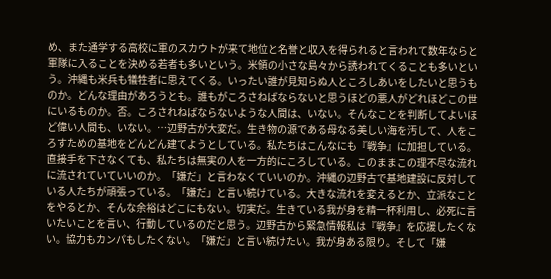め、また通学する高校に軍のスカウトが来て地位と名誉と収入を得られると言われて数年ならと軍隊に入ることを決める若者も多いという。米領の小さな島々から誘われてくることも多いという。沖縄も米兵も犠牲者に思えてくる。いったい誰が見知らぬ人ところしあいをしたいと思うものか。どんな理由があろうとも。誰もがころさねばならないと思うほどの悪人がどれほどこの世にいるものか。否。ころされねばならないような人間は、いない。そんなことを判断してよいほど偉い人間も、いない。…辺野古が大変だ。生き物の源である母なる美しい海を汚して、人をころすための基地をどんどん建てようとしている。私たちはこんなにも『戦争』に加担している。直接手を下さなくても、私たちは無実の人を一方的にころしている。このままこの理不尽な流れに流されていていいのか。「嫌だ」と言わなくていいのか。沖縄の辺野古で基地建設に反対している人たちが頑張っている。「嫌だ」と言い続けている。大きな流れを変えるとか、立派なことをやるとか、そんな余裕はどこにもない。切実だ。生きている我が身を精一杯利用し、必死に言いたいことを言い、行動しているのだと思う。辺野古から緊急情報私は『戦争』を応援したくない。協力もカンパもしたくない。「嫌だ」と言い続けたい。我が身ある限り。そして「嫌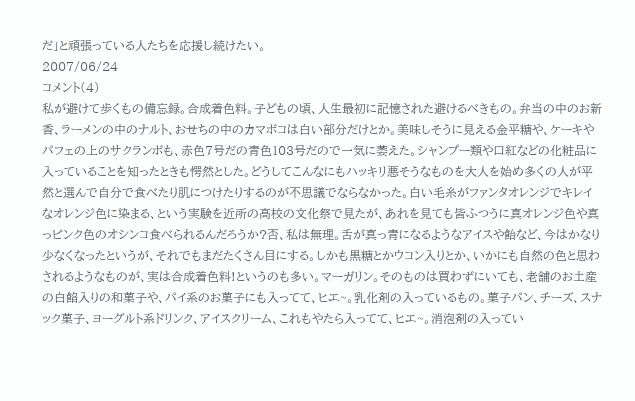だ」と頑張っている人たちを応援し続けたい。
2007/06/24
コメント(4)
私が避けて歩くもの備忘録。合成着色料。子どもの頃、人生最初に記憶された避けるべきもの。弁当の中のお新香、ラーメンの中のナルト、おせちの中のカマボコは白い部分だけとか。美味しそうに見える金平糖や、ケーキやパフェの上のサクランボも、赤色7号だの青色103号だので一気に萎えた。シャンプー類や口紅などの化粧品に入っていることを知ったときも愕然とした。どうしてこんなにもハッキリ悪そうなものを大人を始め多くの人が平然と選んで自分で食べたり肌につけたりするのが不思議でならなかった。白い毛糸がファンタオレンジでキレイなオレンジ色に染まる、という実験を近所の高校の文化祭で見たが、あれを見ても皆ふつうに真オレンジ色や真っピンク色のオシンコ食べられるんだろうか?否、私は無理。舌が真っ青になるようなアイスや飴など、今はかなり少なくなったというが、それでもまだたくさん目にする。しかも黒糖とかウコン入りとか、いかにも自然の色と思わされるようなものが、実は合成着色料!というのも多い。マーガリン。そのものは買わずにいても、老舗のお土産の白餡入りの和菓子や、パイ系のお菓子にも入ってて、ヒエ~。乳化剤の入っているもの。菓子パン、チーズ、スナック菓子、ヨーグルト系ドリンク、アイスクリーム、これもやたら入ってて、ヒエ~。消泡剤の入ってい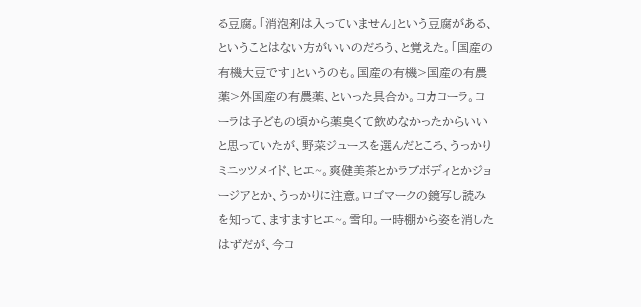る豆腐。「消泡剤は入っていません」という豆腐がある、ということはない方がいいのだろう、と覚えた。「国産の有機大豆です」というのも。国産の有機>国産の有農薬>外国産の有農薬、といった具合か。コカコーラ。コーラは子どもの頃から薬臭くて飲めなかったからいいと思っていたが、野菜ジュースを選んだところ、うっかりミニッツメイド、ヒエ~。爽健美茶とかラブボディとかジョージアとか、うっかりに注意。ロゴマークの鏡写し読みを知って、ますますヒエ~。雪印。一時棚から姿を消したはずだが、今コ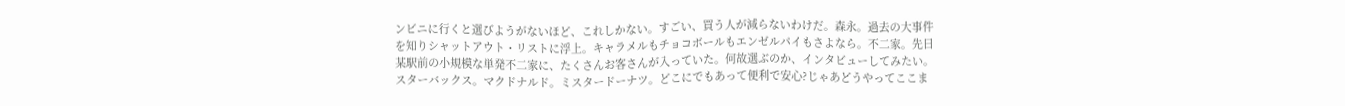ンビニに行くと選びようがないほど、これしかない。すごい、買う人が減らないわけだ。森永。過去の大事件を知りシャットアウト・リストに浮上。キャラメルもチョコボールもエンゼルパイもさよなら。不二家。先日某駅前の小規模な単発不二家に、たくさんお客さんが入っていた。何故選ぶのか、インタビューしてみたい。スターバックス。マクドナルド。ミスタードーナツ。どこにでもあって便利で安心?じゃあどうやってここま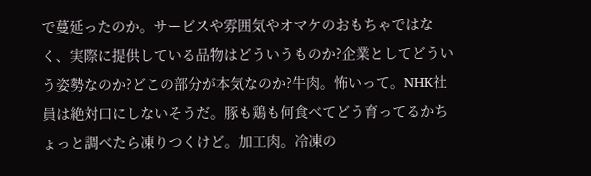で蔓延ったのか。サービスや雰囲気やオマケのおもちゃではなく、実際に提供している品物はどういうものか?企業としてどういう姿勢なのか?どこの部分が本気なのか?牛肉。怖いって。NHK社員は絶対口にしないそうだ。豚も鶏も何食べてどう育ってるかちょっと調べたら凍りつくけど。加工肉。冷凍の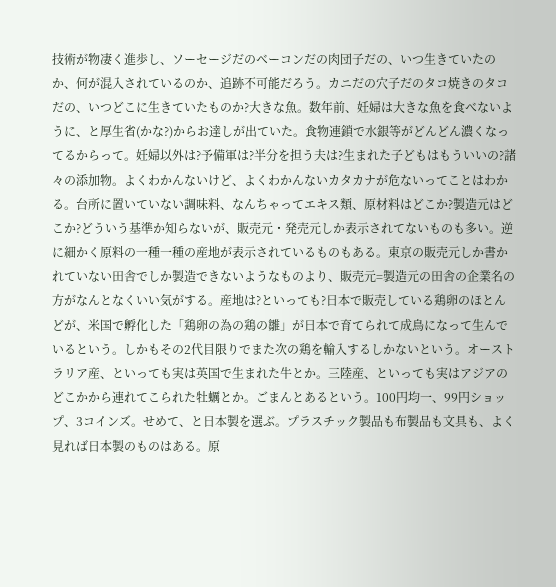技術が物凄く進歩し、ソーセージだのベーコンだの肉団子だの、いつ生きていたのか、何が混入されているのか、追跡不可能だろう。カニだの穴子だのタコ焼きのタコだの、いつどこに生きていたものか?大きな魚。数年前、妊婦は大きな魚を食べないように、と厚生省(かな?)からお達しが出ていた。食物連鎖で水銀等がどんどん濃くなってるからって。妊婦以外は?予備軍は?半分を担う夫は?生まれた子どもはもういいの?諸々の添加物。よくわかんないけど、よくわかんないカタカナが危ないってことはわかる。台所に置いていない調味料、なんちゃってエキス類、原材料はどこか?製造元はどこか?どういう基準か知らないが、販売元・発売元しか表示されてないものも多い。逆に細かく原料の一種一種の産地が表示されているものもある。東京の販売元しか書かれていない田舎でしか製造できないようなものより、販売元=製造元の田舎の企業名の方がなんとなくいい気がする。産地は?といっても?日本で販売している鶏卵のほとんどが、米国で孵化した「鶏卵の為の鶏の雛」が日本で育てられて成鳥になって生んでいるという。しかもその2代目限りでまた次の鶏を輸入するしかないという。オーストラリア産、といっても実は英国で生まれた牛とか。三陸産、といっても実はアジアのどこかから連れてこられた牡蠣とか。ごまんとあるという。100円均一、99円ショップ、3コインズ。せめて、と日本製を選ぶ。プラスチック製品も布製品も文具も、よく見れば日本製のものはある。原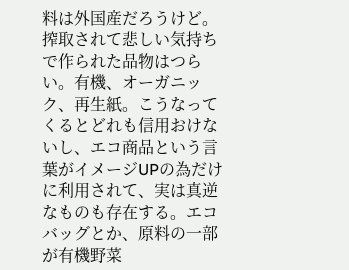料は外国産だろうけど。搾取されて悲しい気持ちで作られた品物はつらい。有機、オーガニック、再生紙。こうなってくるとどれも信用おけないし、エコ商品という言葉がイメージUPの為だけに利用されて、実は真逆なものも存在する。エコバッグとか、原料の一部が有機野菜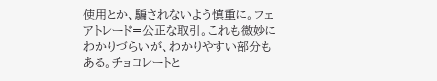使用とか、騙されないよう慎重に。フェアトレード=公正な取引。これも微妙にわかりづらいが、わかりやすい部分もある。チョコレートと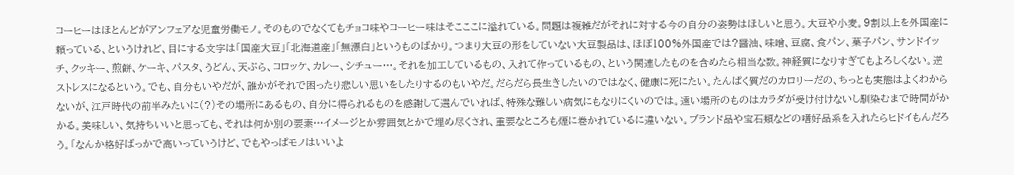コーヒーはほとんどがアンフェアな児童労働モノ。そのものでなくてもチョコ味やコーヒー味はそこここに溢れている。問題は複雑だがそれに対する今の自分の姿勢はほしいと思う。大豆や小麦。9割以上を外国産に頼っている、というけれど、目にする文字は「国産大豆」「北海道産」「無漂白」というものばかり。つまり大豆の形をしていない大豆製品は、ほぼ100%外国産では?醤油、味噌、豆腐、食パン、菓子パン、サンドイッチ、クッキー、煎餅、ケーキ、パスタ、うどん、天ぷら、コロッケ、カレー、シチュー…。それを加工しているもの、入れて作っているもの、という関連したものを含めたら相当な数。神経質になりすぎてもよろしくない。逆ストレスになるという。でも、自分もいやだが、誰かがそれで困ったり悲しい思いをしたりするのもいやだ。だらだら長生きしたいのではなく、健康に死にたい。たんぱく質だのカロリーだの、ちっとも実態はよくわからないが、江戸時代の前半みたいに(?)その場所にあるもの、自分に得られるものを感謝して選んでいれば、特殊な難しい病気にもなりにくいのでは。遠い場所のものはカラダが受け付けないし馴染むまで時間がかかる。美味しい、気持ちいいと思っても、それは何か別の要素…イメージとか雰囲気とかで埋め尽くされ、重要なところも煙に巻かれているに違いない。ブランド品や宝石類などの嗜好品系を入れたらヒドイもんだろう。「なんか格好ばっかで高いっていうけど、でもやっぱモノはいいよ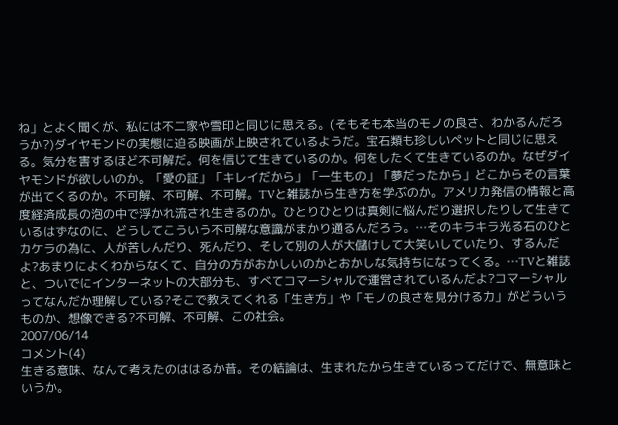ね」とよく聞くが、私には不二家や雪印と同じに思える。(そもそも本当のモノの良さ、わかるんだろうか?)ダイヤモンドの実態に迫る映画が上映されているようだ。宝石類も珍しいペットと同じに思える。気分を害するほど不可解だ。何を信じて生きているのか。何をしたくて生きているのか。なぜダイヤモンドが欲しいのか。「愛の証」「キレイだから」「一生もの」「夢だったから」どこからその言葉が出てくるのか。不可解、不可解、不可解。TVと雑誌から生き方を学ぶのか。アメリカ発信の情報と高度経済成長の泡の中で浮かれ流され生きるのか。ひとりひとりは真剣に悩んだり選択したりして生きているはずなのに、どうしてこういう不可解な意識がまかり通るんだろう。…そのキラキラ光る石のひとカケラの為に、人が苦しんだり、死んだり、そして別の人が大儲けして大笑いしていたり、するんだよ?あまりによくわからなくて、自分の方がおかしいのかとおかしな気持ちになってくる。…TVと雑誌と、ついでにインターネットの大部分も、すべてコマーシャルで運営されているんだよ?コマーシャルってなんだか理解している?そこで教えてくれる「生き方」や「モノの良さを見分ける力」がどういうものか、想像できる?不可解、不可解、この社会。
2007/06/14
コメント(4)
生きる意味、なんて考えたのははるか昔。その結論は、生まれたから生きているってだけで、無意味というか。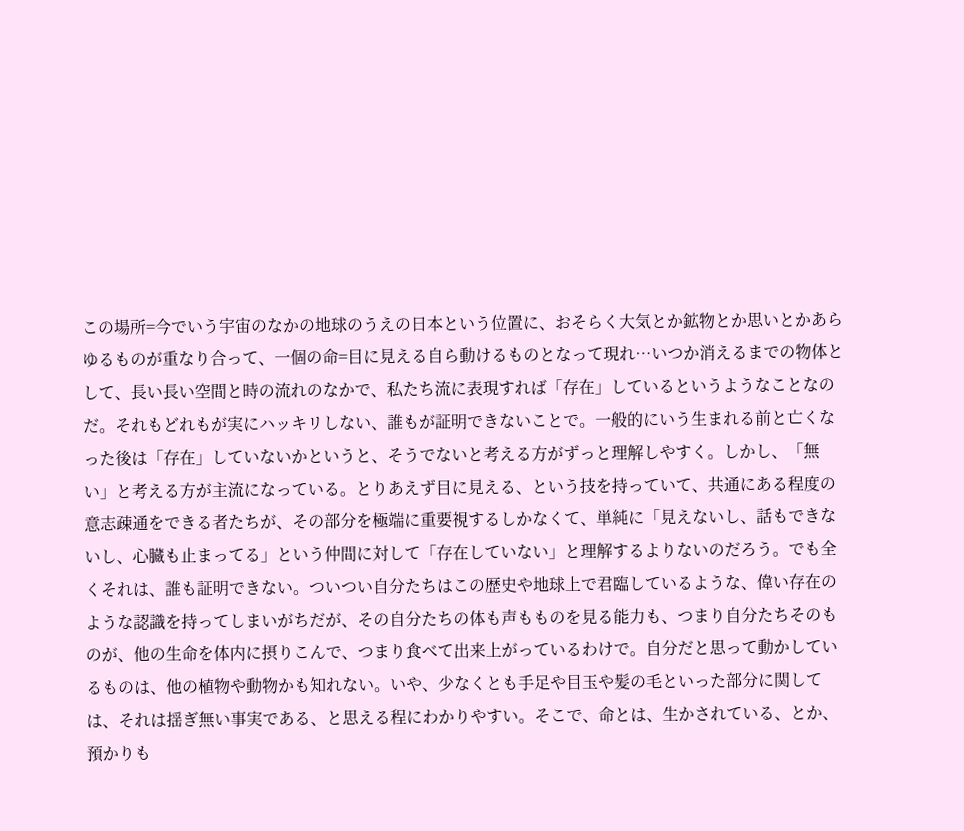この場所=今でいう宇宙のなかの地球のうえの日本という位置に、おそらく大気とか鉱物とか思いとかあらゆるものが重なり合って、一個の命=目に見える自ら動けるものとなって現れ…いつか消えるまでの物体として、長い長い空間と時の流れのなかで、私たち流に表現すれば「存在」しているというようなことなのだ。それもどれもが実にハッキリしない、誰もが証明できないことで。一般的にいう生まれる前と亡くなった後は「存在」していないかというと、そうでないと考える方がずっと理解しやすく。しかし、「無い」と考える方が主流になっている。とりあえず目に見える、という技を持っていて、共通にある程度の意志疎通をできる者たちが、その部分を極端に重要視するしかなくて、単純に「見えないし、話もできないし、心臓も止まってる」という仲間に対して「存在していない」と理解するよりないのだろう。でも全くそれは、誰も証明できない。ついつい自分たちはこの歴史や地球上で君臨しているような、偉い存在のような認識を持ってしまいがちだが、その自分たちの体も声もものを見る能力も、つまり自分たちそのものが、他の生命を体内に摂りこんで、つまり食べて出来上がっているわけで。自分だと思って動かしているものは、他の植物や動物かも知れない。いや、少なくとも手足や目玉や髪の毛といった部分に関しては、それは揺ぎ無い事実である、と思える程にわかりやすい。そこで、命とは、生かされている、とか、預かりも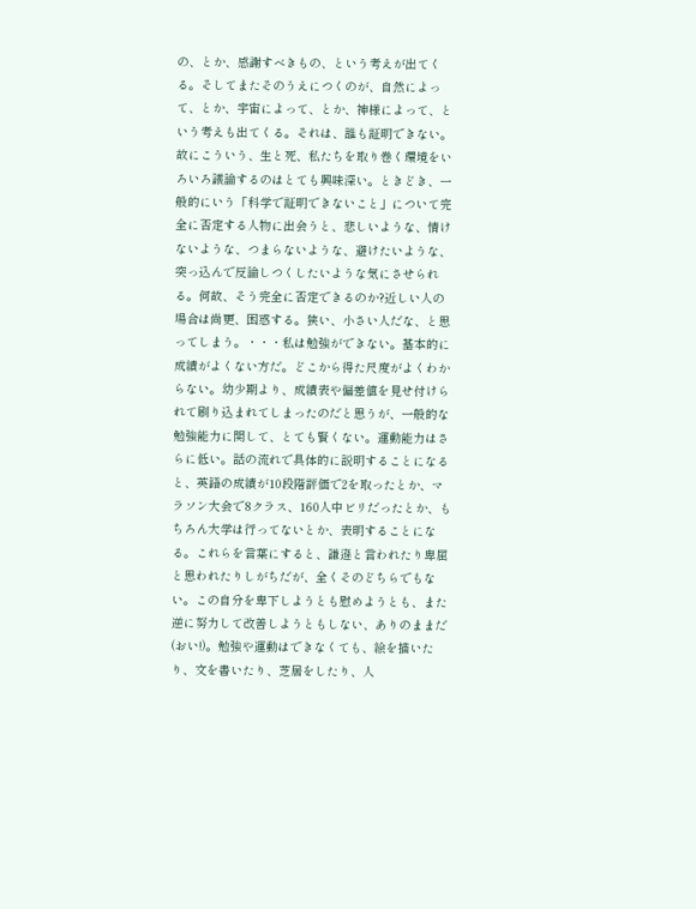の、とか、感謝すべきもの、という考えが出てくる。そしてまたそのうえにつくのが、自然によって、とか、宇宙によって、とか、神様によって、という考えも出てくる。それは、誰も証明できない。故にこういう、生と死、私たちを取り巻く環境をいろいろ議論するのはとても興味深い。ときどき、一般的にいう「科学で証明できないこと」について完全に否定する人物に出会うと、悲しいような、情けないような、つまらないような、避けたいような、突っ込んで反論しつくしたいような気にさせられる。何故、そう完全に否定できるのか?近しい人の場合は尚更、困惑する。狭い、小さい人だな、と思ってしまう。・・・私は勉強ができない。基本的に成績がよくない方だ。どこから得た尺度がよくわからない。幼少期より、成績表や偏差値を見せ付けられて刷り込まれてしまったのだと思うが、一般的な勉強能力に関して、とても賢くない。運動能力はさらに低い。話の流れで具体的に説明することになると、英語の成績が10段階評価で2を取ったとか、マラソン大会で8クラス、160人中ビリだったとか、もちろん大学は行ってないとか、表明することになる。これらを言葉にすると、謙遜と言われたり卑屈と思われたりしがちだが、全くそのどちらでもない。この自分を卑下しようとも慰めようとも、また逆に努力して改善しようともしない、ありのままだ(おい!)。勉強や運動はできなくても、絵を描いたり、文を書いたり、芝居をしたり、人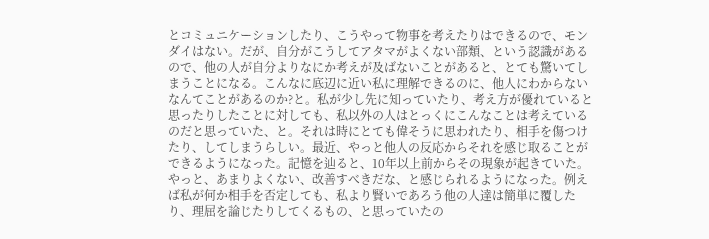とコミュニケーションしたり、こうやって物事を考えたりはできるので、モンダイはない。だが、自分がこうしてアタマがよくない部類、という認識があるので、他の人が自分よりなにか考えが及ばないことがあると、とても驚いてしまうことになる。こんなに底辺に近い私に理解できるのに、他人にわからないなんてことがあるのか?と。私が少し先に知っていたり、考え方が優れていると思ったりしたことに対しても、私以外の人はとっくにこんなことは考えているのだと思っていた、と。それは時にとても偉そうに思われたり、相手を傷つけたり、してしまうらしい。最近、やっと他人の反応からそれを感じ取ることができるようになった。記憶を辿ると、10年以上前からその現象が起きていた。やっと、あまりよくない、改善すべきだな、と感じられるようになった。例えば私が何か相手を否定しても、私より賢いであろう他の人達は簡単に覆したり、理屈を論じたりしてくるもの、と思っていたの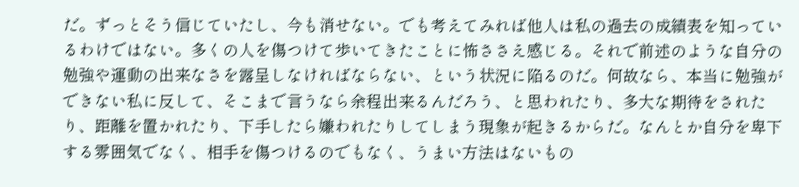だ。ずっとそう信じていたし、今も消せない。でも考えてみれば他人は私の過去の成績表を知っているわけではない。多くの人を傷つけて歩いてきたことに怖ささえ感じる。それで前述のような自分の勉強や運動の出来なさを露呈しなければならない、という状況に陥るのだ。何故なら、本当に勉強ができない私に反して、そこまで言うなら余程出来るんだろう、と思われたり、多大な期待をされたり、距離を置かれたり、下手したら嫌われたりしてしまう現象が起きるからだ。なんとか自分を卑下する雰囲気でなく、相手を傷つけるのでもなく、うまい方法はないもの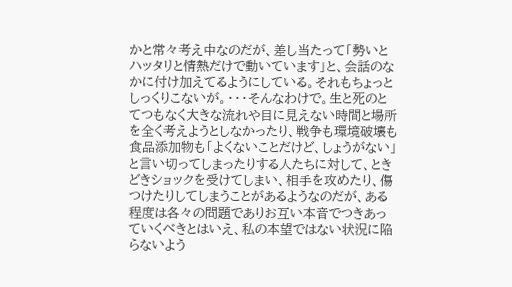かと常々考え中なのだが、差し当たって「勢いとハッタリと情熱だけで動いています」と、会話のなかに付け加えてるようにしている。それもちょっとしっくりこないが。・・・そんなわけで。生と死のとてつもなく大きな流れや目に見えない時間と場所を全く考えようとしなかったり、戦争も環境破壊も食品添加物も「よくないことだけど、しょうがない」と言い切ってしまったりする人たちに対して、ときどきショックを受けてしまい、相手を攻めたり、傷つけたりしてしまうことがあるようなのだが、ある程度は各々の問題でありお互い本音でつきあっていくべきとはいえ、私の本望ではない状況に陥らないよう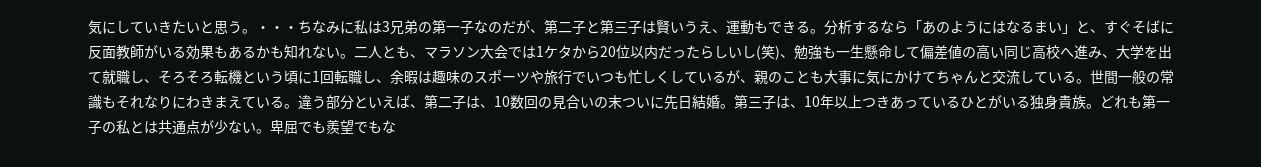気にしていきたいと思う。・・・ちなみに私は3兄弟の第一子なのだが、第二子と第三子は賢いうえ、運動もできる。分析するなら「あのようにはなるまい」と、すぐそばに反面教師がいる効果もあるかも知れない。二人とも、マラソン大会では1ケタから20位以内だったらしいし(笑)、勉強も一生懸命して偏差値の高い同じ高校へ進み、大学を出て就職し、そろそろ転機という頃に1回転職し、余暇は趣味のスポーツや旅行でいつも忙しくしているが、親のことも大事に気にかけてちゃんと交流している。世間一般の常識もそれなりにわきまえている。違う部分といえば、第二子は、10数回の見合いの末ついに先日結婚。第三子は、10年以上つきあっているひとがいる独身貴族。どれも第一子の私とは共通点が少ない。卑屈でも羨望でもな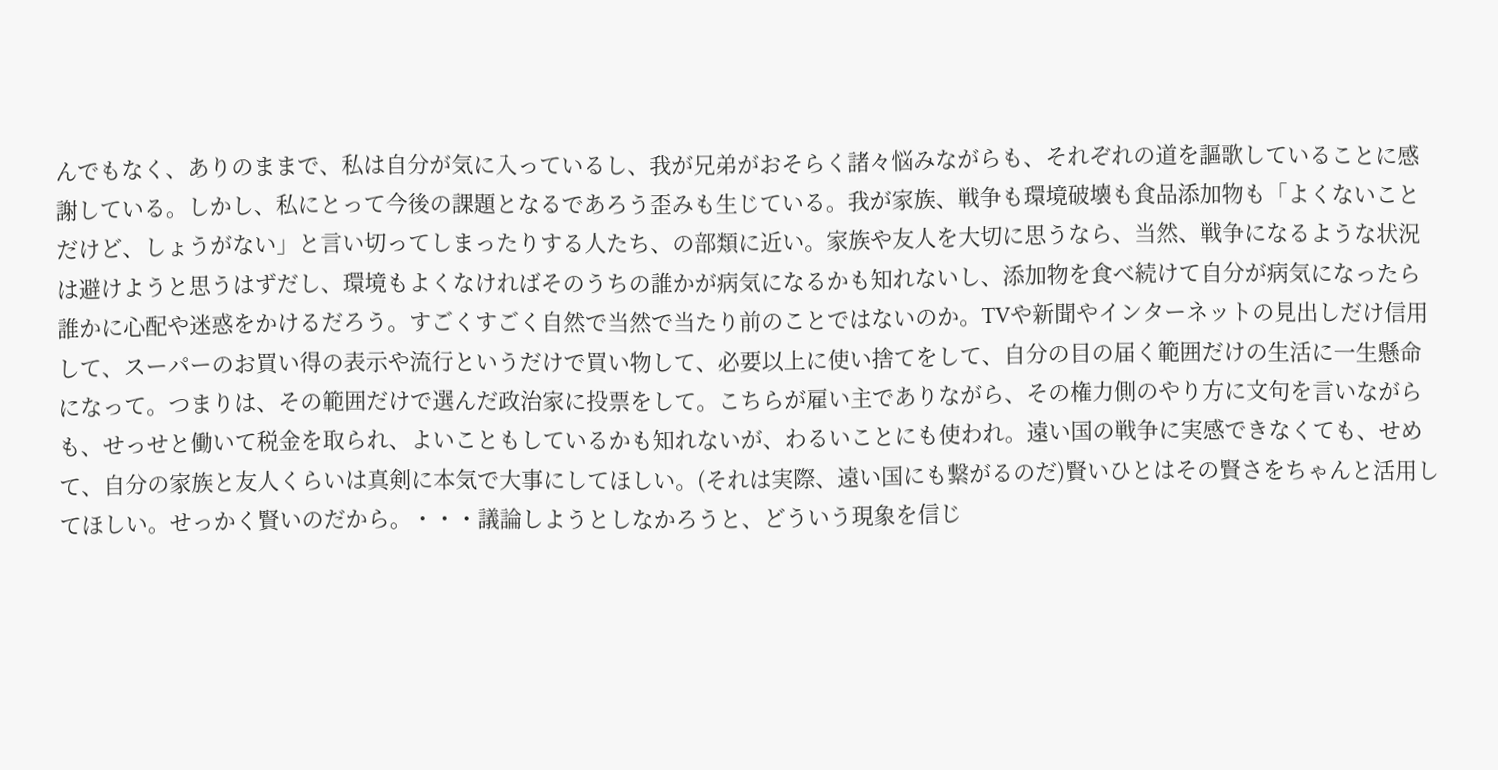んでもなく、ありのままで、私は自分が気に入っているし、我が兄弟がおそらく諸々悩みながらも、それぞれの道を謳歌していることに感謝している。しかし、私にとって今後の課題となるであろう歪みも生じている。我が家族、戦争も環境破壊も食品添加物も「よくないことだけど、しょうがない」と言い切ってしまったりする人たち、の部類に近い。家族や友人を大切に思うなら、当然、戦争になるような状況は避けようと思うはずだし、環境もよくなければそのうちの誰かが病気になるかも知れないし、添加物を食べ続けて自分が病気になったら誰かに心配や迷惑をかけるだろう。すごくすごく自然で当然で当たり前のことではないのか。TVや新聞やインターネットの見出しだけ信用して、スーパーのお買い得の表示や流行というだけで買い物して、必要以上に使い捨てをして、自分の目の届く範囲だけの生活に一生懸命になって。つまりは、その範囲だけで選んだ政治家に投票をして。こちらが雇い主でありながら、その権力側のやり方に文句を言いながらも、せっせと働いて税金を取られ、よいこともしているかも知れないが、わるいことにも使われ。遠い国の戦争に実感できなくても、せめて、自分の家族と友人くらいは真剣に本気で大事にしてほしい。(それは実際、遠い国にも繋がるのだ)賢いひとはその賢さをちゃんと活用してほしい。せっかく賢いのだから。・・・議論しようとしなかろうと、どういう現象を信じ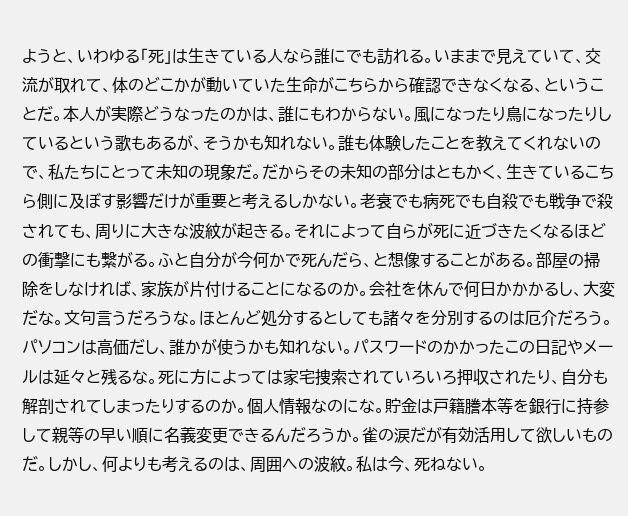ようと、いわゆる「死」は生きている人なら誰にでも訪れる。いままで見えていて、交流が取れて、体のどこかが動いていた生命がこちらから確認できなくなる、ということだ。本人が実際どうなったのかは、誰にもわからない。風になったり鳥になったりしているという歌もあるが、そうかも知れない。誰も体験したことを教えてくれないので、私たちにとって未知の現象だ。だからその未知の部分はともかく、生きているこちら側に及ぼす影響だけが重要と考えるしかない。老衰でも病死でも自殺でも戦争で殺されても、周りに大きな波紋が起きる。それによって自らが死に近づきたくなるほどの衝撃にも繋がる。ふと自分が今何かで死んだら、と想像することがある。部屋の掃除をしなければ、家族が片付けることになるのか。会社を休んで何日かかかるし、大変だな。文句言うだろうな。ほとんど処分するとしても諸々を分別するのは厄介だろう。パソコンは高価だし、誰かが使うかも知れない。パスワードのかかったこの日記やメールは延々と残るな。死に方によっては家宅捜索されていろいろ押収されたり、自分も解剖されてしまったりするのか。個人情報なのにな。貯金は戸籍謄本等を銀行に持参して親等の早い順に名義変更できるんだろうか。雀の涙だが有効活用して欲しいものだ。しかし、何よりも考えるのは、周囲への波紋。私は今、死ねない。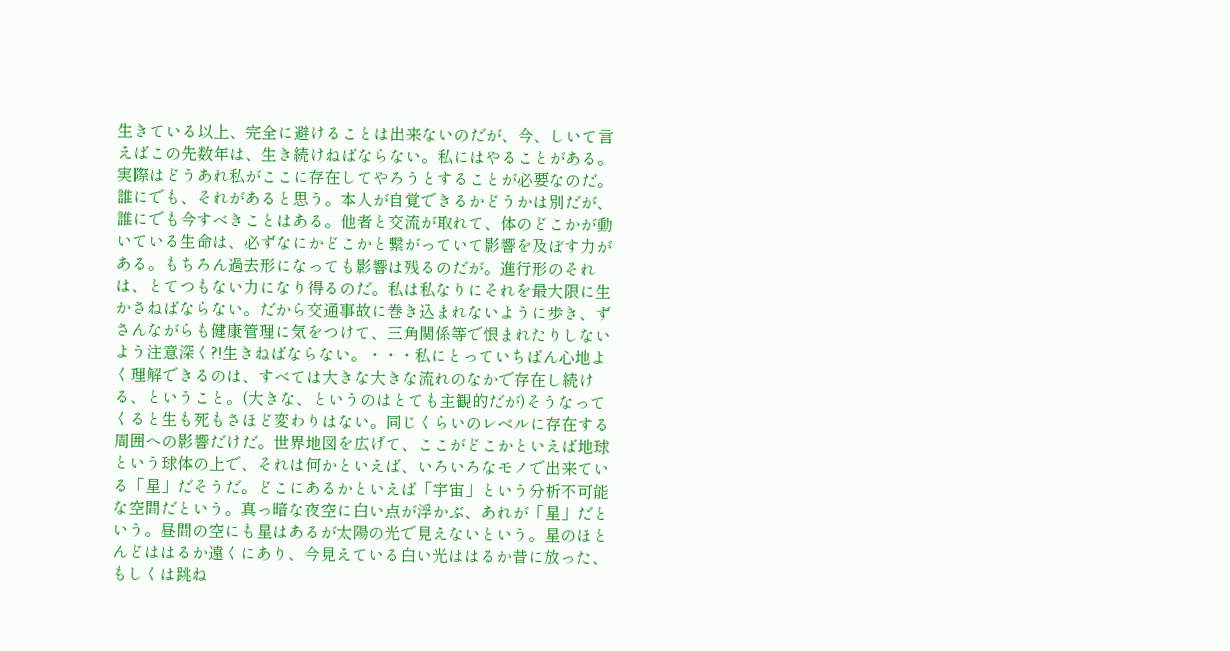生きている以上、完全に避けることは出来ないのだが、今、しいて言えばこの先数年は、生き続けねばならない。私にはやることがある。実際はどうあれ私がここに存在してやろうとすることが必要なのだ。誰にでも、それがあると思う。本人が自覚できるかどうかは別だが、誰にでも今すべきことはある。他者と交流が取れて、体のどこかが動いている生命は、必ずなにかどこかと繋がっていて影響を及ぼす力がある。もちろん過去形になっても影響は残るのだが。進行形のそれは、とてつもない力になり得るのだ。私は私なりにそれを最大限に生かさねばならない。だから交通事故に巻き込まれないように歩き、ずさんながらも健康管理に気をつけて、三角関係等で恨まれたりしないよう注意深く?!生きねばならない。・・・私にとっていちばん心地よく理解できるのは、すべては大きな大きな流れのなかで存在し続ける、ということ。(大きな、というのはとても主観的だが)そうなってくると生も死もさほど変わりはない。同じくらいのレベルに存在する周囲への影響だけだ。世界地図を広げて、ここがどこかといえば地球という球体の上で、それは何かといえば、いろいろなモノで出来ている「星」だそうだ。どこにあるかといえば「宇宙」という分析不可能な空間だという。真っ暗な夜空に白い点が浮かぶ、あれが「星」だという。昼間の空にも星はあるが太陽の光で見えないという。星のほとんどははるか遠くにあり、今見えている白い光ははるか昔に放った、もしくは跳ね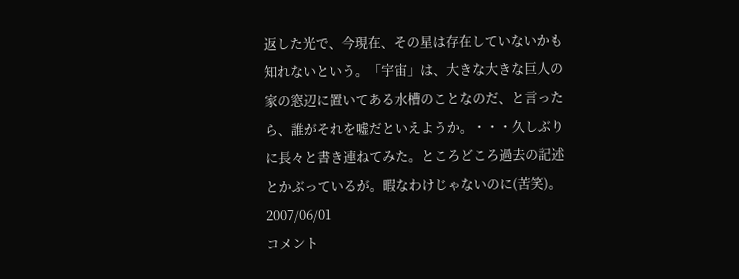返した光で、今現在、その星は存在していないかも知れないという。「宇宙」は、大きな大きな巨人の家の窓辺に置いてある水槽のことなのだ、と言ったら、誰がそれを嘘だといえようか。・・・久しぶりに長々と書き連ねてみた。ところどころ過去の記述とかぶっているが。暇なわけじゃないのに(苦笑)。
2007/06/01
コメント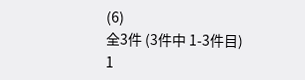(6)
全3件 (3件中 1-3件目)
1